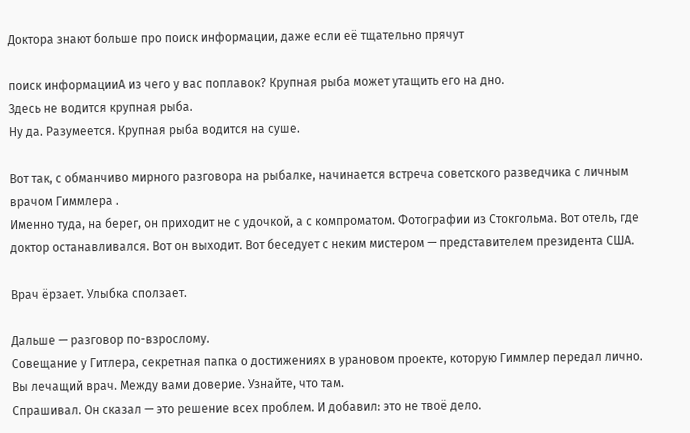Доктора знают больше про поиск информации, даже если её тщательно прячут

поиск информацииА из чего у вас поплавок? Крупная рыба может утащить его на дно.
Здесь не водится крупная рыба.
Ну да. Разумеется. Крупная рыба водится на суше.

Вот так, с обманчиво мирного разговора на рыбалке, начинается встреча советского разведчика с личным врачом Гиммлера .
Именно туда, на берег, он приходит не с удочкой, а с компроматом. Фотографии из Стокгольма. Вот отель, где доктор останавливался. Вот он выходит. Вот беседует с неким мистером — представителем президента США.

Врач ёрзает. Улыбка сползает.

Дальше — разговор по-взрослому.
Совещание у Гитлера, секретная папка о достижениях в урановом проекте, которую Гиммлер передал лично.
Вы лечащий врач. Между вами доверие. Узнайте, что там.
Спрашивал. Он сказал — это решение всех проблем. И добавил: это не твоё дело.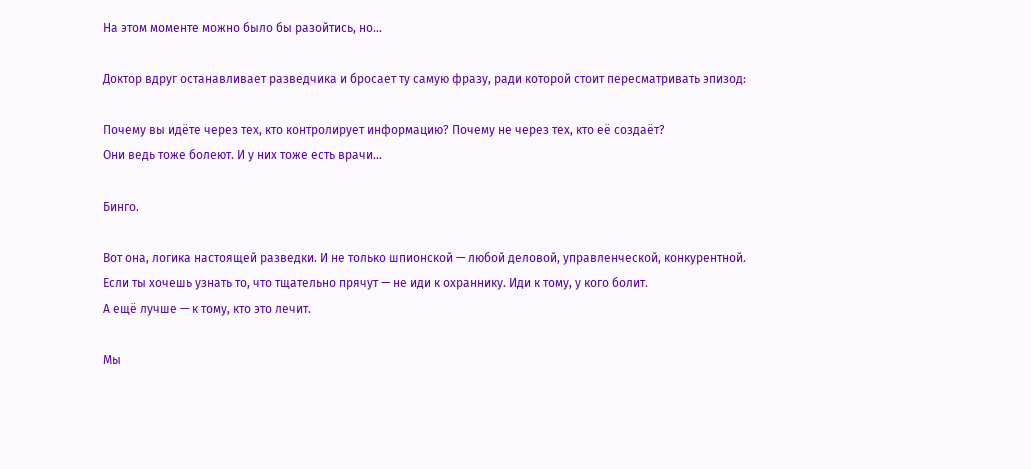На этом моменте можно было бы разойтись, но…

Доктор вдруг останавливает разведчика и бросает ту самую фразу, ради которой стоит пересматривать эпизод:

Почему вы идёте через тех, кто контролирует информацию? Почему не через тех, кто её создаёт?
Они ведь тоже болеют. И у них тоже есть врачи…

Бинго.

Вот она, логика настоящей разведки. И не только шпионской — любой деловой, управленческой, конкурентной.
Если ты хочешь узнать то, что тщательно прячут — не иди к охраннику. Иди к тому, у кого болит.
А ещё лучше — к тому, кто это лечит.

Мы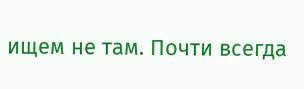ищем не там. Почти всегда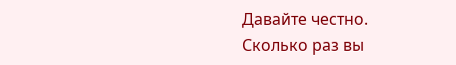Давайте честно.
Сколько раз вы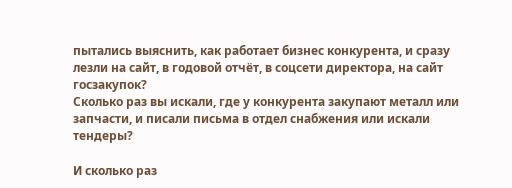пытались выяснить, как работает бизнес конкурента, и сразу лезли на сайт, в годовой отчёт, в соцсети директора, на сайт госзакупок?
Сколько раз вы искали, где у конкурента закупают металл или запчасти, и писали письма в отдел снабжения или искали тендеры?

И сколько раз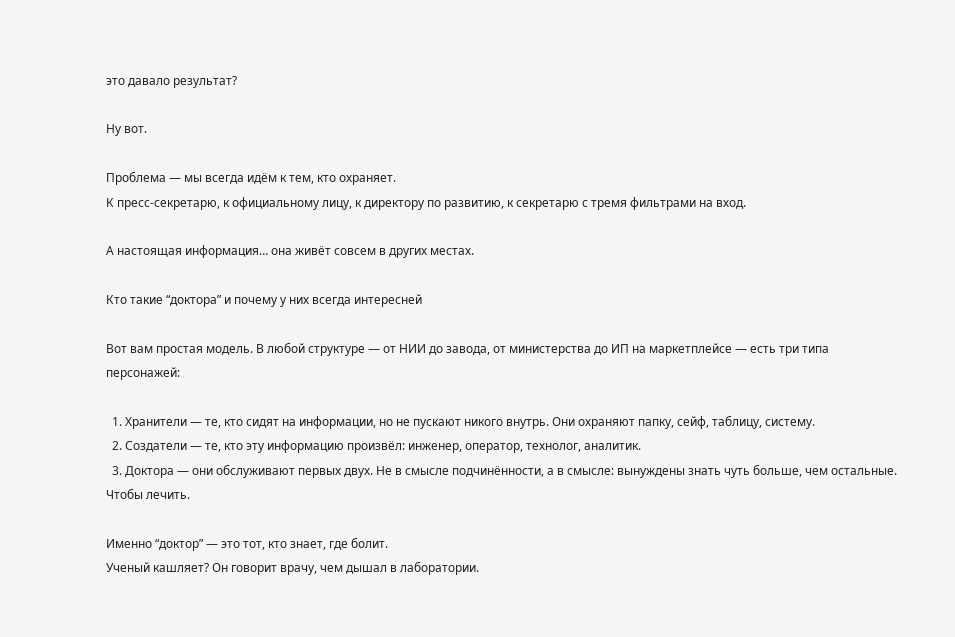это давало результат?

Ну вот.

Проблема — мы всегда идём к тем, кто охраняет.
К пресс-секретарю, к официальному лицу, к директору по развитию, к секретарю с тремя фильтрами на вход.

А настоящая информация… она живёт совсем в других местах.

Кто такие “доктора” и почему у них всегда интересней

Вот вам простая модель. В любой структуре — от НИИ до завода, от министерства до ИП на маркетплейсе — есть три типа персонажей:

  1. Хранители — те, кто сидят на информации, но не пускают никого внутрь. Они охраняют папку, сейф, таблицу, систему.
  2. Создатели — те, кто эту информацию произвёл: инженер, оператор, технолог, аналитик.
  3. Доктора — они обслуживают первых двух. Не в смысле подчинённости, а в смысле: вынуждены знать чуть больше, чем остальные. Чтобы лечить.

Именно “доктор” — это тот, кто знает, где болит.
Ученый кашляет? Он говорит врачу, чем дышал в лаборатории.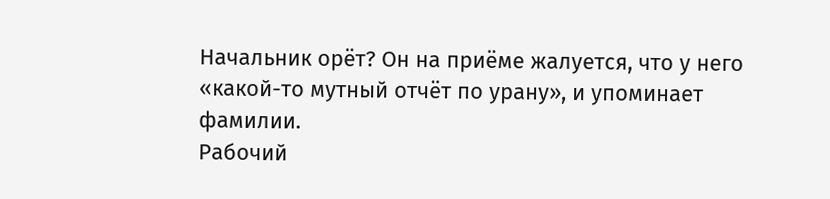Начальник орёт? Он на приёме жалуется, что у него «какой-то мутный отчёт по урану», и упоминает фамилии.
Рабочий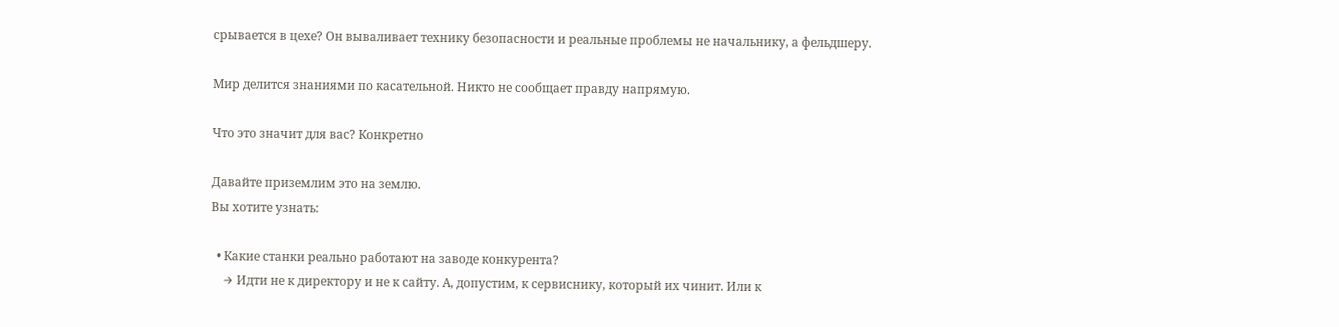срывается в цехе? Он вываливает технику безопасности и реальные проблемы не начальнику, а фельдшеру.

Мир делится знаниями по касательной. Никто не сообщает правду напрямую.

Что это значит для вас? Конкретно

Давайте приземлим это на землю.
Вы хотите узнать:

  • Какие станки реально работают на заводе конкурента?
    → Идти не к директору и не к сайту. А, допустим, к сервиснику, который их чинит. Или к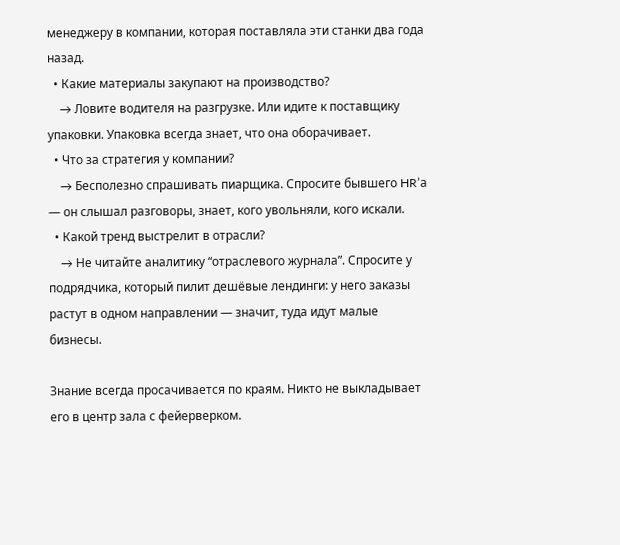менеджеру в компании, которая поставляла эти станки два года назад.
  • Какие материалы закупают на производство?
    → Ловите водителя на разгрузке. Или идите к поставщику упаковки. Упаковка всегда знает, что она оборачивает.
  • Что за стратегия у компании?
    → Бесполезно спрашивать пиарщика. Спросите бывшего HR’а — он слышал разговоры, знает, кого увольняли, кого искали.
  • Какой тренд выстрелит в отрасли?
    → Не читайте аналитику “отраслевого журнала”. Спросите у подрядчика, который пилит дешёвые лендинги: у него заказы растут в одном направлении — значит, туда идут малые бизнесы.

Знание всегда просачивается по краям. Никто не выкладывает его в центр зала с фейерверком.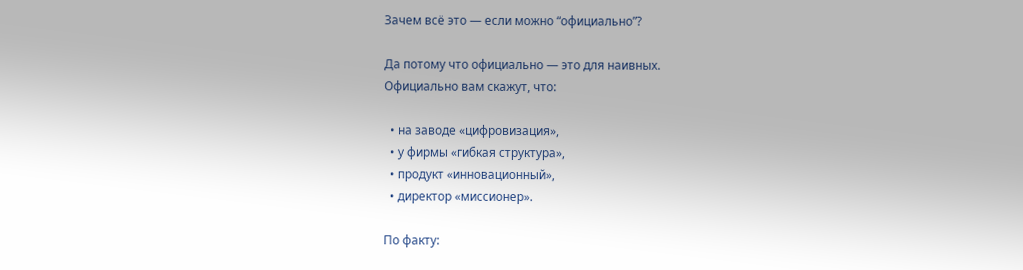Зачем всё это — если можно “официально”?

Да потому что официально — это для наивных.
Официально вам скажут, что:

  • на заводе «цифровизация»,
  • у фирмы «гибкая структура»,
  • продукт «инновационный»,
  • директор «миссионер».

По факту: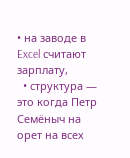• на заводе в Excel считают зарплату,
  • структура — это когда Петр Семёныч на орет на всех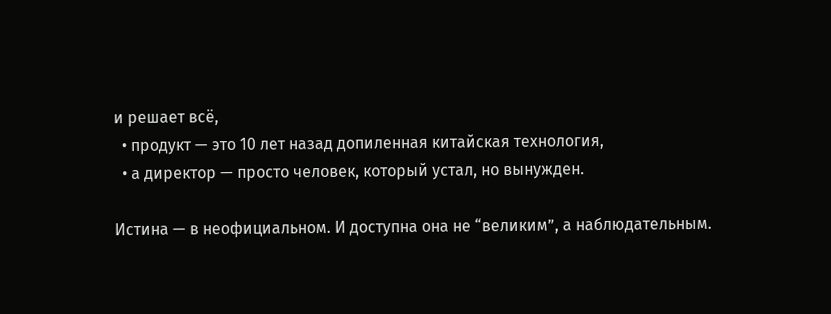и решает всё,
  • продукт — это 10 лет назад допиленная китайская технология,
  • а директор — просто человек, который устал, но вынужден.

Истина — в неофициальном. И доступна она не “великим”, а наблюдательным.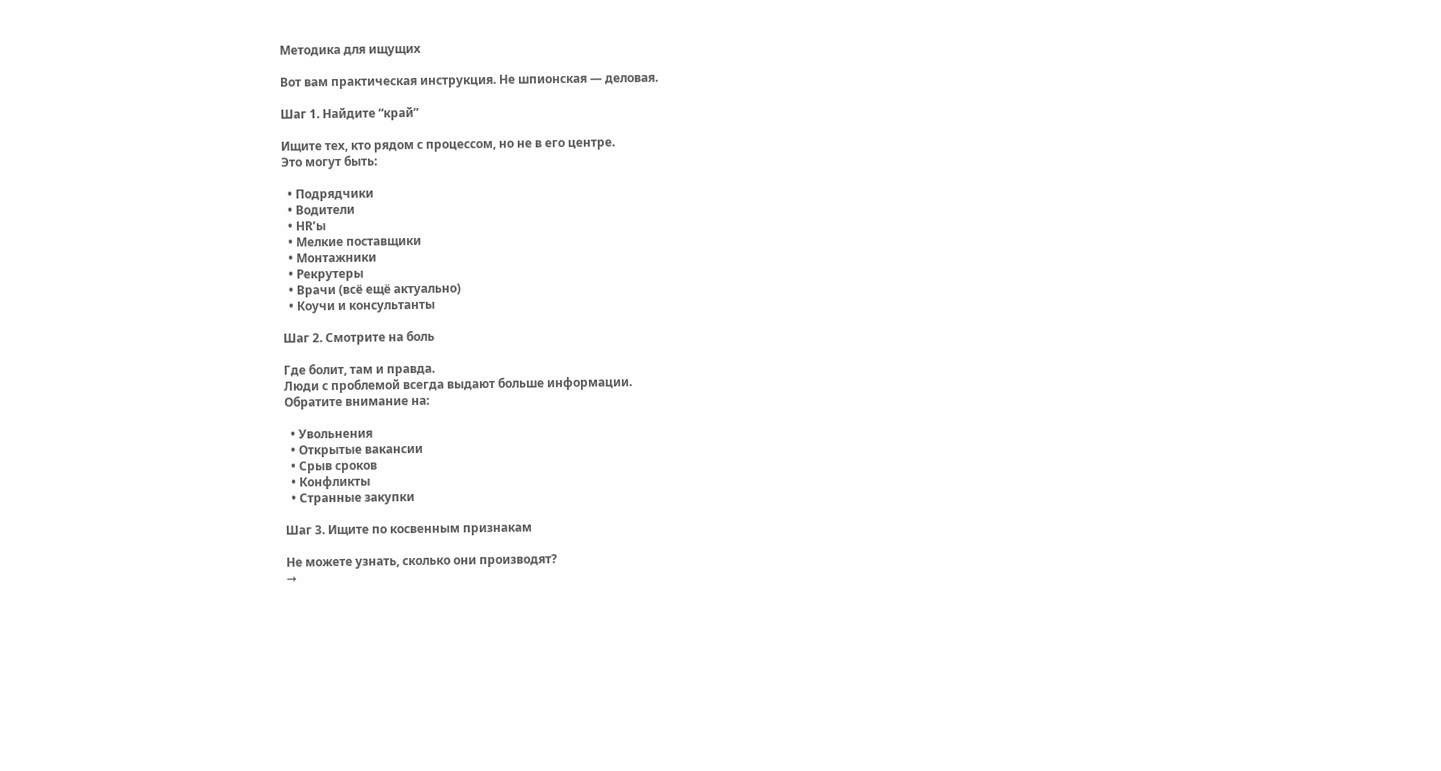Методика для ищущих

Вот вам практическая инструкция. Не шпионская — деловая.

Шаг 1. Найдите “край”

Ищите тех, кто рядом с процессом, но не в его центре.
Это могут быть:

  • Подрядчики
  • Водители
  • HR’ы
  • Мелкие поставщики
  • Монтажники
  • Рекрутеры
  • Врачи (всё ещё актуально)
  • Коучи и консультанты

Шаг 2. Смотрите на боль

Где болит, там и правда.
Люди с проблемой всегда выдают больше информации.
Обратите внимание на:

  • Увольнения
  • Открытые вакансии
  • Срыв сроков
  • Конфликты
  • Странные закупки

Шаг 3. Ищите по косвенным признакам

Не можете узнать, сколько они производят?
→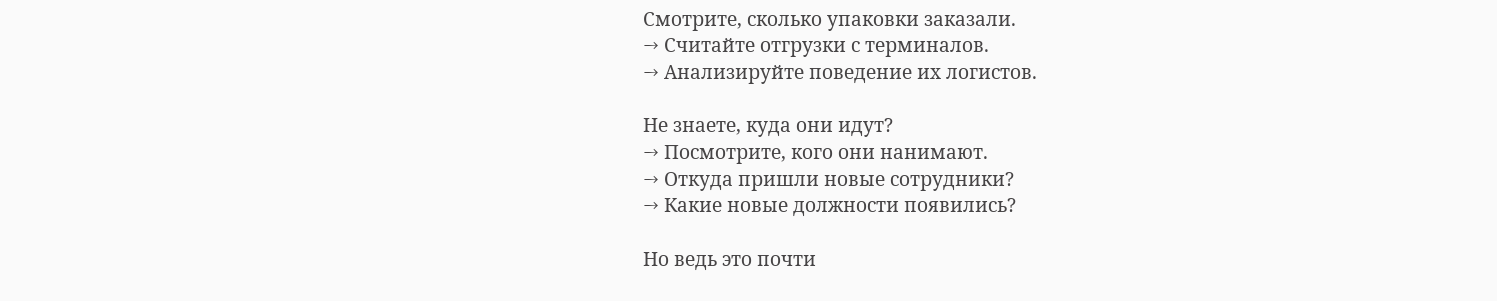Смотрите, сколько упаковки заказали.
→ Считайте отгрузки с терминалов.
→ Анализируйте поведение их логистов.

Не знаете, куда они идут?
→ Посмотрите, кого они нанимают.
→ Откуда пришли новые сотрудники?
→ Какие новые должности появились?

Но ведь это почти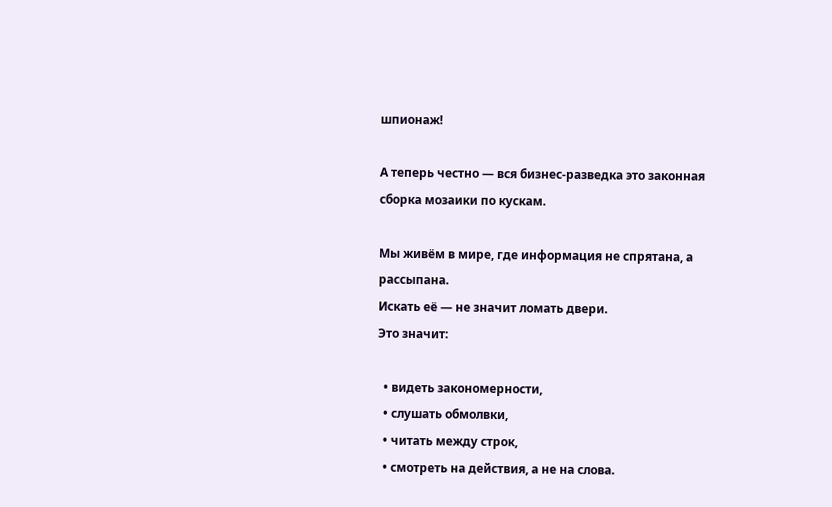шпионаж!

А теперь честно — вся бизнес-разведка это законная сборка мозаики по кускам.

Мы живём в мире, где информация не спрятана, а рассыпана.
Искать её — не значит ломать двери.
Это значит:

  • видеть закономерности,
  • слушать обмолвки,
  • читать между строк,
  • смотреть на действия, а не на слова.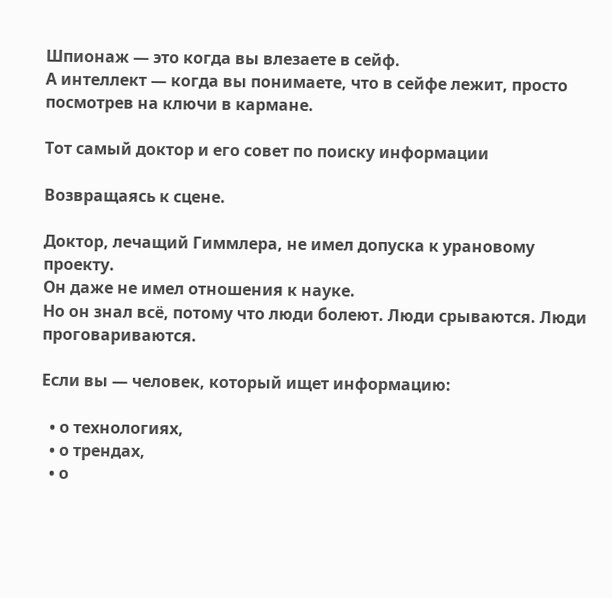Шпионаж — это когда вы влезаете в сейф.
А интеллект — когда вы понимаете, что в сейфе лежит, просто посмотрев на ключи в кармане.

Тот самый доктор и его совет по поиску информации

Возвращаясь к сцене.

Доктор, лечащий Гиммлера, не имел допуска к урановому проекту.
Он даже не имел отношения к науке.
Но он знал всё, потому что люди болеют. Люди срываются. Люди проговариваются.

Если вы — человек, который ищет информацию:

  • о технологиях,
  • о трендах,
  • о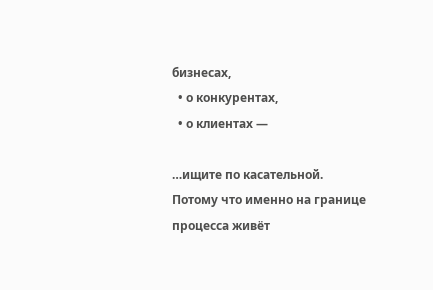бизнесах,
  • о конкурентах,
  • о клиентах —

…ищите по касательной.
Потому что именно на границе процесса живёт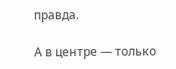правда.

А в центре — только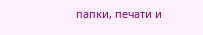папки, печати и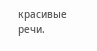красивые речи.